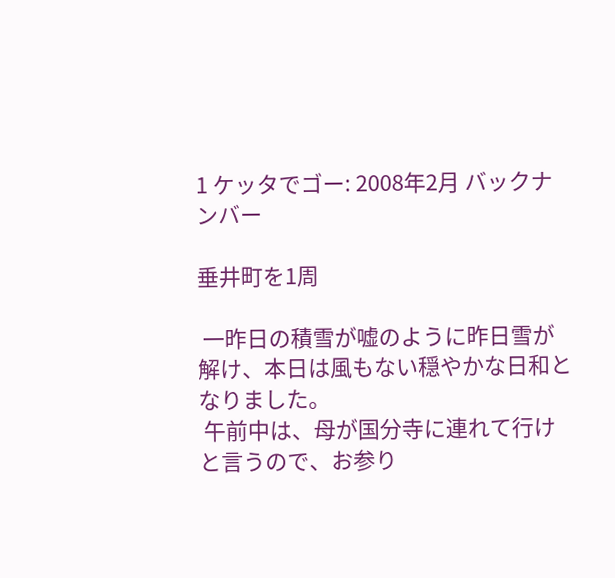1 ケッタでゴー: 2008年2月 バックナンバー

垂井町を1周

 一昨日の積雪が嘘のように昨日雪が解け、本日は風もない穏やかな日和となりました。
 午前中は、母が国分寺に連れて行けと言うので、お参り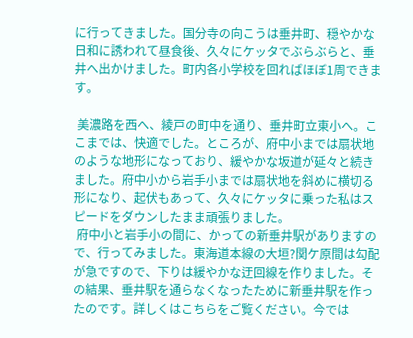に行ってきました。国分寺の向こうは垂井町、穏やかな日和に誘われて昼食後、久々にケッタでぶらぶらと、垂井へ出かけました。町内各小学校を回ればほぼ1周できます。

 美濃路を西へ、綾戸の町中を通り、垂井町立東小へ。ここまでは、快適でした。ところが、府中小までは扇状地のような地形になっており、緩やかな坂道が延々と続きました。府中小から岩手小までは扇状地を斜めに横切る形になり、起伏もあって、久々にケッタに乗った私はスピードをダウンしたまま頑張りました。
 府中小と岩手小の間に、かっての新垂井駅がありますので、行ってみました。東海道本線の大垣?関ケ原間は勾配が急ですので、下りは緩やかな迂回線を作りました。その結果、垂井駅を通らなくなったために新垂井駅を作ったのです。詳しくはこちらをご覧ください。今では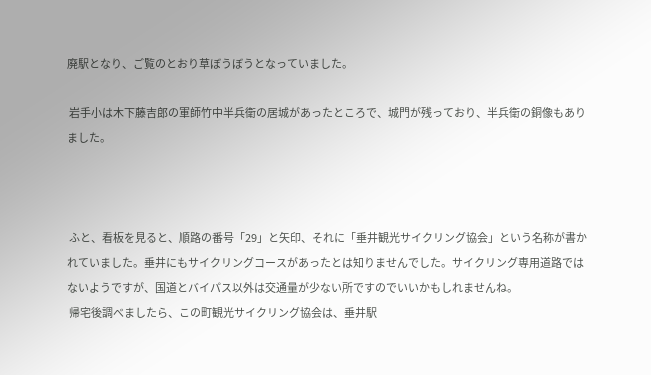廃駅となり、ご覧のとおり草ぼうぼうとなっていました。

 岩手小は木下藤吉郎の軍師竹中半兵衛の居城があったところで、城門が残っており、半兵衛の銅像もありました。



 ふと、看板を見ると、順路の番号「29」と矢印、それに「垂井観光サイクリング協会」という名称が書かれていました。垂井にもサイクリングコースがあったとは知りませんでした。サイクリング専用道路ではないようですが、国道とバイパス以外は交通量が少ない所ですのでいいかもしれませんね。
 帰宅後調べましたら、この町観光サイクリング協会は、垂井駅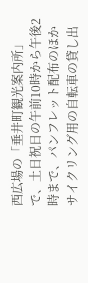西広場の「垂井町観光案内所」で、土日祝日の午前10時から午後2時まで、パンフレット配布のほかサイクリング用の自転車の貸し出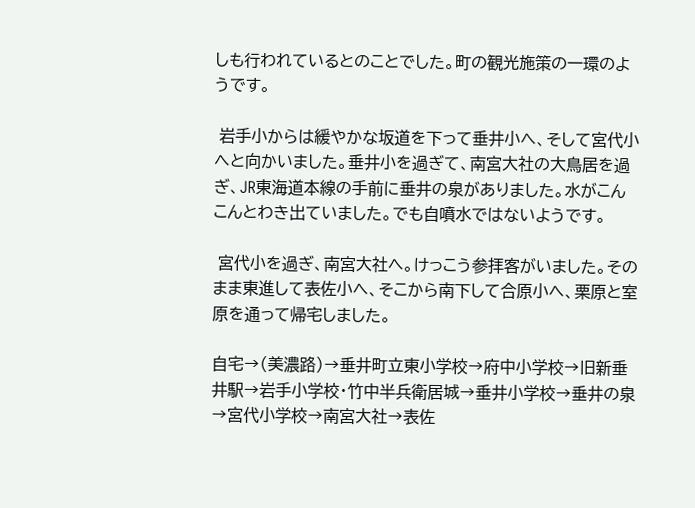しも行われているとのことでした。町の観光施策の一環のようです。

 岩手小からは緩やかな坂道を下って垂井小へ、そして宮代小へと向かいました。垂井小を過ぎて、南宮大社の大鳥居を過ぎ、JR東海道本線の手前に垂井の泉がありました。水がこんこんとわき出ていました。でも自噴水ではないようです。

 宮代小を過ぎ、南宮大社へ。けっこう参拝客がいました。そのまま東進して表佐小へ、そこから南下して合原小へ、栗原と室原を通って帰宅しました。

自宅→(美濃路)→垂井町立東小学校→府中小学校→旧新垂井駅→岩手小学校・竹中半兵衛居城→垂井小学校→垂井の泉→宮代小学校→南宮大社→表佐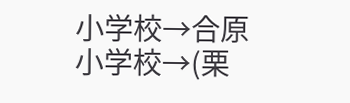小学校→合原小学校→(栗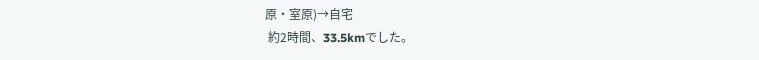原・室原)→自宅
 約2時間、33.5kmでした。